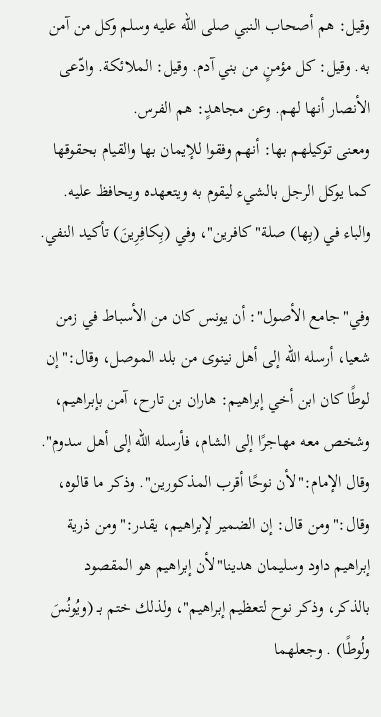وقيل: هم أصحاب النبي صلى الله عليه وسلم وكل من آمن به. وقيل: كل مؤمنٍ من بني آدم. وقيل: الملائكة. وادّعى الأنصار أنها لهم. وعن مجاهدٍ: هم الفرس.
ومعنى توكيلهم بها: أنهم وفقوا للإيمان بها والقيام بحقوقها كما يوكل الرجل بالشيء ليقوم به ويتعهده ويحافظ عليه.
والباء في (بِها) صلة"كافرين"، وفي (بِكافِرِينَ) تأكيد النفي.

وفي"جامع الأصول": أن يونس كان من الأسباط في زمن شعيا، أرسله الله إلى أهل نينوى من بلد الموصل، وقال:"إن لوطًا كان ابن أخي إبراهيم: هاران بن تارح، آمن بإبراهيم، وشخص معه مهاجرًا إلى الشام، فأرسله الله إلى أهل سدوم".
وقال الإمام:"لأن نوحًا أقرب المذكورين". وذكر ما قالوه، وقال:"ومن قال: إن الضمير لإبراهيم، يقدر:"ومن ذرية إبراهيم داود وسليمان هدينا"لأن إبراهيم هو المقصود بالذكر، وذكر نوح لتعظيم إبراهيم"، ولذلك ختم بـ (ويُونُسَ ولُوطًا) . وجعلهما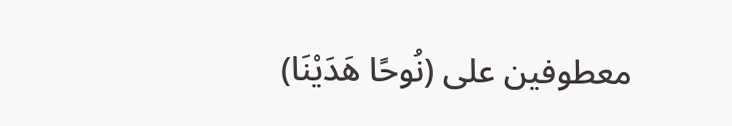معطوفين على (نُوحًا هَدَيْنَا)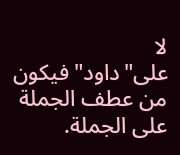لا على"داود"فيكون من عطف الجملة على الجملة.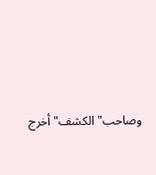وصاحب"الكشف"أخرج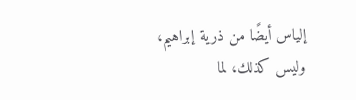إلياس أيضًا من ذرية إبراهيم، وليس كذلك، لما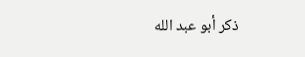ذكر أبو عبد الله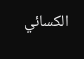الكسائي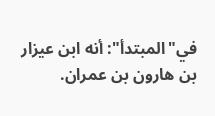في"المبتدأ": أنه ابن عيزار بن هارون بن عمران.